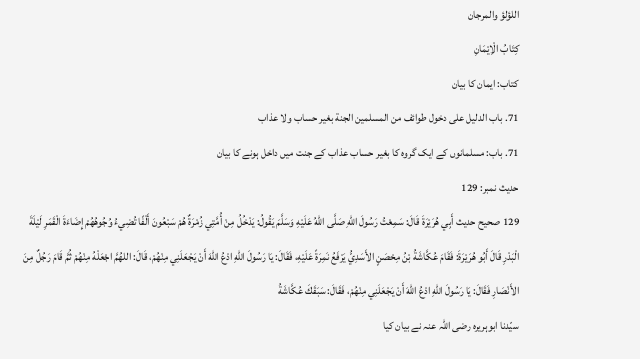اللؤلؤ والمرجان
کِتَابُ الْاِیْمَانِ
کتاب: ایمان کا بیان
71. باب الدليل على دخول طوائف من المسلمين الجنة بغير حساب ولا عذاب
71. باب: مسلمانوں کے ایک گروہ کا بغیر حساب عذاب کے جنت میں داخل ہونے کا بیان
حدیث نمبر: 129
129 صحيح حديث أَبِي هُرَيْرَةَ قَالَ: سَمِعْتُ رَسُولَ اللهِ صَلَّى اللهُ عَلَيْهِ وَسَلَّمَ يَقُولُ: يَدْخُلُ مِنْ أُمَّتِي زُمْرَةٌ هُمْ سَبْعُونَ أَلْفًا تُضِيءُ وُجُوهُهُمْ إِضَاءَةَ الْقَمَرِ لَيْلَةَ الْبَدْرِ قَالَ أَبُو هُرَيْرَةَ: فَقَامَ عُكَّاشَةُ بْنُ مِحْصَنٍ الأَسَدِيُّ يَرْفَعُ نَمِرَةً عَلَيْهِ، فَقَالَ: يَا رَسُولَ اللهِ ادْعُ اللهَ أَنْ يَجْعَلَنِي مِنْهُمْ، قَالَ: اللهُمَّ اجْعَلْهُ مِنْهُمْ ثُمَّ قَامَ رَجُلٌ مِنَ الأَنْصَارِ فَقَالَ: يَا رَسُولَ اللهِ ادْعُ اللهَ أَنْ يَجْعَلَنِي مِنْهُمْ، فَقَالَ: سَبَقَكَ عُكَّاشَةُ
سیّدنا ابوہریرہ رضی اللہ عنہ نے بیان کیا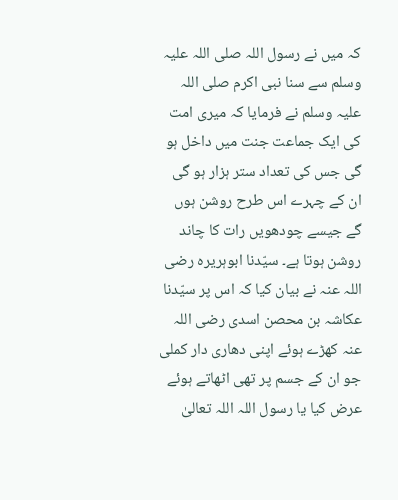کہ میں نے رسول اللہ صلی اللہ علیہ وسلم سے سنا نبی اکرم صلی اللہ علیہ وسلم نے فرمایا کہ میری امت کی ایک جماعت جنت میں داخل ہو گی جس کی تعداد ستر ہزار ہو گی ان کے چہرے اس طرح روشن ہوں گے جیسے چودھویں رات کا چاند روشن ہوتا ہے۔ سیّدنا ابوہریرہ رضی اللہ عنہ نے بیان کیا کہ اس پر سیّدنا عکاشہ بن محصن اسدی رضی اللہ عنہ کھڑے ہوئے اپنی دھاری دار کملی جو ان کے جسم پر تھی اٹھاتے ہوئے عرض کیا یا رسول اللہ اللہ تعالیٰ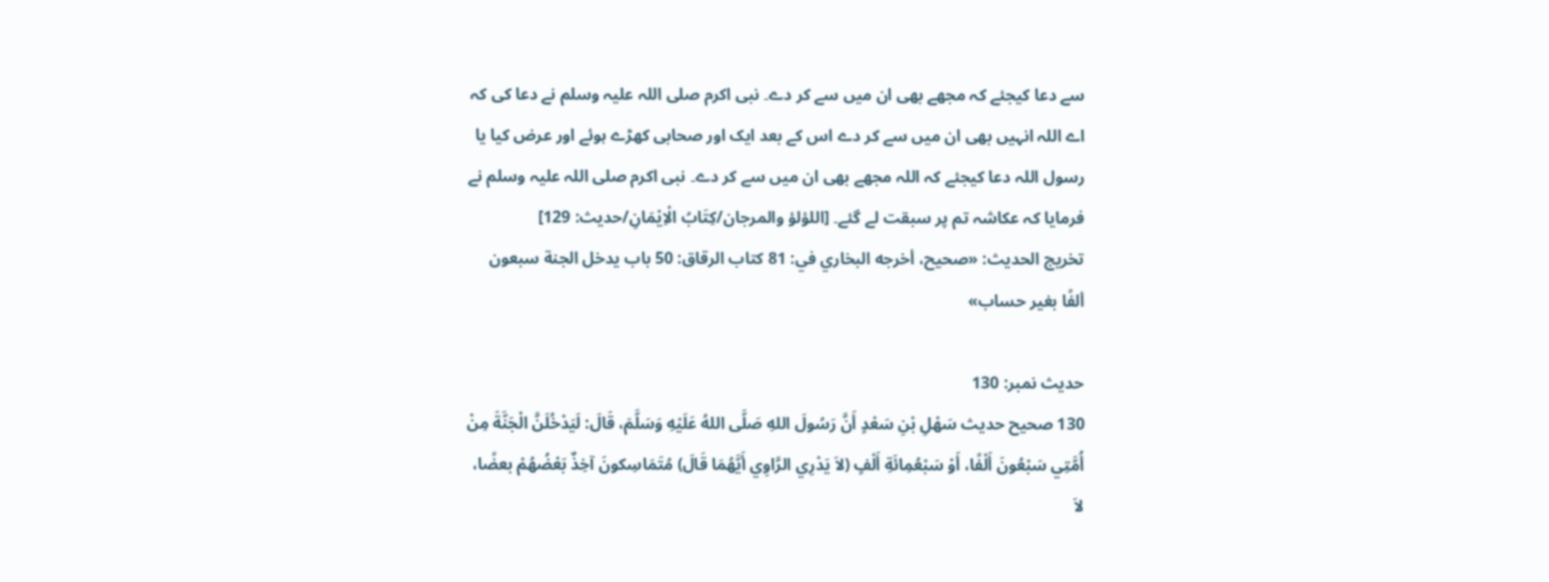سے دعا کیجئے کہ مجھے بھی ان میں سے کر دے۔ نبی اکرم صلی اللہ علیہ وسلم نے دعا کی کہ اے اللہ انہیں بھی ان میں سے کر دے اس کے بعد ایک اور صحابی کھڑے ہوئے اور عرض کیا یا رسول اللہ دعا کیجئے کہ اللہ مجھے بھی ان میں سے کر دے۔ نبی اکرم صلی اللہ علیہ وسلم نے فرمایا کہ عکاشہ تم پر سبقت لے گئے۔ [اللؤلؤ والمرجان/کِتَابُ الْاِیْمَانِ/حدیث: 129]
تخریج الحدیث: «صحیح، أخرجه البخاري في: 81 كتاب الرقاق: 50 باب يدخل الجنة سبعون ألفًا بغير حساب»

حدیث نمبر: 130
130 صحيح حديث سَهْلِ بْنِ سَعْدٍ أَنَّ رَسُولَ اللهِ صَلَّى اللهُ عَلَيْهِ وَسَلَّمَ، قَالَ: لَيَدْخُلَنَّ الْجَنَّةَ مِنْ أُمَّتِي سَبْعُونَ أَلْفًا، أَوْ سَبْعُمِائَةِ أَلْفٍ (لاَ يَدْرِي الرَّاوِي أَيَّهُمَا قَالَ) مُتَمَاسِكونَ آخِذٌ بَعْضُهُمْ بعضًا، لاَ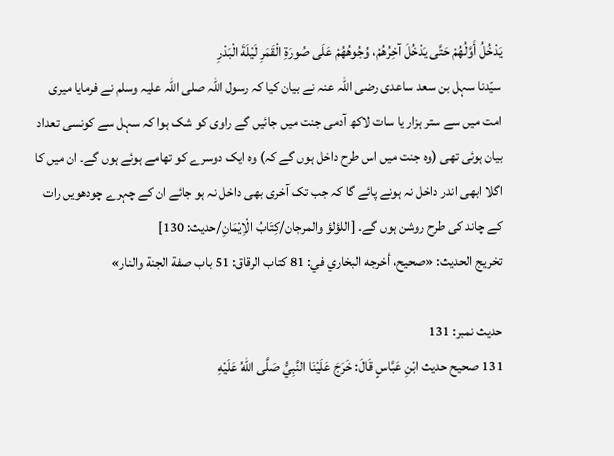يَدْخُلُ أَوَّلُهُمْ حَتَّى يَدْخُلَ آخِرُهُمْ، وُجُوهُهُمْ عَلَى صُورَةِ الْقَمَرِ لَيْلَةَ الْبَدْرِ
سیّدنا سہل بن سعد ساعدی رضی اللہ عنہ نے بیان کیا کہ رسول اللہ صلی اللہ علیہ وسلم نے فرمایا میری امت میں سے ستر ہزار یا سات لاکھ آدمی جنت میں جائیں گے راوی کو شک ہوا کہ سہل سے کونسی تعداد بیان ہوئی تھی (وہ جنت میں اس طرح داخل ہوں گے کہ) وہ ایک دوسرے کو تھامے ہوئے ہوں گے۔ ان میں کا اگلا ابھی اندر داخل نہ ہونے پائے گا کہ جب تک آخری بھی داخل نہ ہو جائے ان کے چہرے چودھویں رات کے چاند کی طرح روشن ہوں گے۔ [اللؤلؤ والمرجان/کِتَابُ الْاِیْمَانِ/حدیث: 130]
تخریج الحدیث: «صحیح، أخرجه البخاري في: 81 كتاب الرقاق: 51 باب صفة الجنة والنار»

حدیث نمبر: 131
131 صحيح حديث ابْنِ عَبَّاسٍ قَالَ: خَرَجَ عَلَيْنَا النَّبِيُّ صَلَّى اللهُ عَلَيْهِ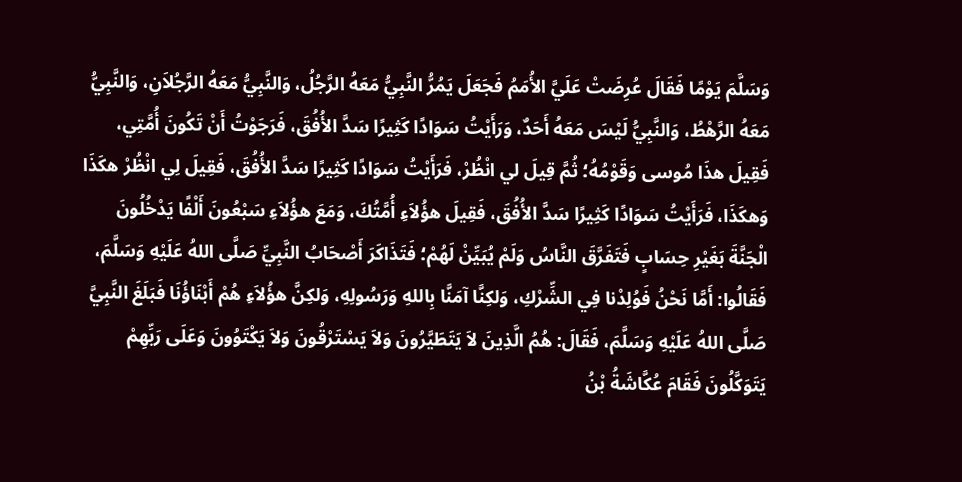وَسَلَّمَ يَوْمًا فَقَالَ عُرِضَتْ عَلَيَّ الأُمَمُ فَجَعَلَ يَمُرُّ النَّبِيُّ مَعَهُ الرَّجُلُ، وَالنَّبِيُّ مَعَهُ الرَّجُلاَنِ، وَالنَّبِيُّ مَعَهُ الرَّهْطُ، وَالنَّبِيُّ لَيْسَ مَعَهُ أَحَدٌ، وَرَأَيْتُ سَوَادًا كَثِيرًا سَدَّ الأُفُقَ، فَرَجَوْتُ أَنْ تَكُونَ أُمَّتِي، فَقِيلَ هذَا مُوسى وَقَوْمُهُ؛ ثُمَّ قِيلَ لي انْظُرْ، فَرَأَيْتُ سَوَادًا كَثِيرًا سَدَّ الأُفُقَ، فَقِيلَ لِي انْظُرْ هكَذَا وَهكَذَا، فَرَأَيْتُ سَوَادًا كَثِيرًا سَدَّ الأُفُقَ، فَقِيلَ هؤُلاَءِ أُمَّتُكَ، وَمَعَ هؤُلاَءِ سَبْعُونَ أَلْفًا يَدْخُلُونَ الْجَنَّةَ بَغَيْرِ حِسَابٍ فَتَفَرَّقَ النَّاسُ وَلَمْ يُبَيِّنْ لَهُمْ؛ فَتَذَاكَرَ أَصْحَابُ النَّبِيِّ صَلَّى اللهُ عَلَيْهِ وَسَلَّمَ، فَقَالُوا: أَمَّا نَحْنُ فَوُلِدْنا فِي الشِّرْكِ، وَلكِنَّا آمَنَّا بِاللهِ وَرَسُولِهِ، وَلكِنَّ هؤُلاَءِ هُمْ أَبْنَاؤُنَا فَبَلَغَ النَّبِيَّ صَلَّى اللهُ عَلَيْهِ وَسَلَّمَ، فَقَالَ: هُمُ الَّذِينَ لاَ يَتَطَيَّرُونَ وَلاَ يَسْتَرْقُونَ وَلاَ يَكْتَوُونَ وَعَلَى رَبِّهِمْ يَتَوَكَّلُونَ فَقَامَ عُكَّاشَةُ بْنُ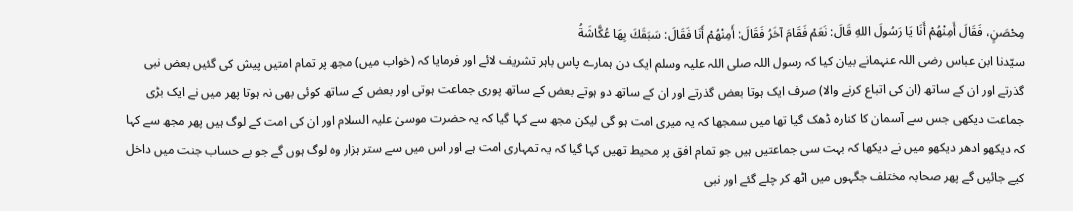مِحْصَنٍ، فَقَالَ أَمِنْهُمْ أَنَا يَا رَسُولَ اللهِ قَالَ: نَعَمْ فَقَامَ آخَرُ فَقَالَ: أَمِنْهُمْ أَنَا فَقَالَ: سَبَقَكَ بِهَا عُكَّاشَةُ
سیّدنا ابن عباس رضی اللہ عنہمانے بیان کیا کہ رسول اللہ صلی اللہ علیہ وسلم ایک دن ہمارے پاس باہر تشریف لائے اور فرمایا کہ (خواب میں) مجھ پر تمام امتیں پیش کی گئیں بعض نبی گذرتے اور ان کے ساتھ (ان کی اتباع کرنے والا) صرف ایک ہوتا بعض گذرتے اور ان کے ساتھ دو ہوتے بعض کے ساتھ پوری جماعت ہوتی اور بعض کے ساتھ کوئی بھی نہ ہوتا پھر میں نے ایک بڑی جماعت دیکھی جس سے آسمان کا کنارہ ڈھک گیا تھا میں سمجھا کہ یہ میری امت ہو گی لیکن مجھ سے کہا گیا کہ یہ حضرت موسیٰ علیہ السلام اور ان کی امت کے لوگ ہیں پھر مجھ سے کہا کہ دیکھو ادھر دیکھو میں نے دیکھا کہ بہت سی جماعتیں ہیں جو تمام افق پر محیط تھیں کہا گیا کہ یہ تمہاری امت ہے اور اس میں سے ستر ہزار وہ لوگ ہوں گے جو بے حساب جنت میں داخل کیے جائیں گے پھر صحابہ مختلف جگہوں میں اٹھ کر چلے گئے اور نبی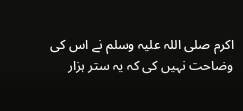اکرم صلی اللہ علیہ وسلم نے اس کی وضاحت نہیں کی کہ یہ ستر ہزار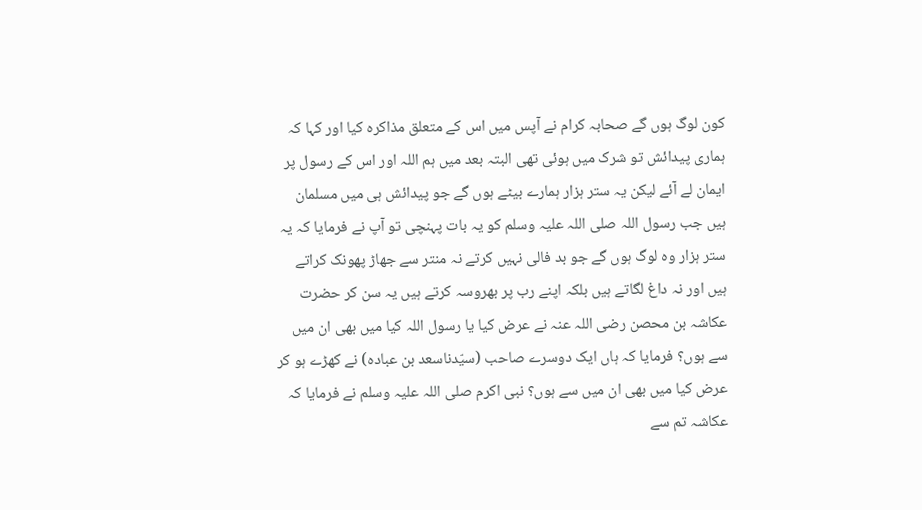کون لوگ ہوں گے صحابہ کرام نے آپس میں اس کے متعلق مذاکرہ کیا اور کہا کہ ہماری پیدائش تو شرک میں ہوئی تھی البتہ بعد میں ہم اللہ اور اس کے رسول پر ایمان لے آئے لیکن یہ ستر ہزار ہمارے بیٹے ہوں گے جو پیدائش ہی میں مسلمان ہیں جب رسول اللہ صلی اللہ علیہ وسلم کو یہ بات پہنچی تو آپ نے فرمایا کہ یہ ستر ہزار وہ لوگ ہوں گے جو بد فالی نہیں کرتے نہ منتر سے جھاڑ پھونک کراتے ہیں اور نہ داغ لگاتے ہیں بلکہ اپنے رب پر بھروسہ کرتے ہیں یہ سن کر حضرت عکاشہ بن محصن رضی اللہ عنہ نے عرض کیا یا رسول اللہ کیا میں بھی ان میں سے ہوں؟ فرمایا کہ ہاں ایک دوسرے صاحب (سیّدناسعد بن عبادہ) نے کھڑے ہو کر عرض کیا میں بھی ان میں سے ہوں؟ نبی اکرم صلی اللہ علیہ وسلم نے فرمایا کہ عکاشہ تم سے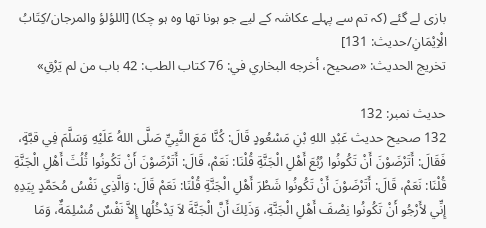بازی لے گئے (کہ تم سے پہلے عکاشہ کے لیے جو ہونا تھا وہ ہو چکا) [اللؤلؤ والمرجان/کِتَابُ الْاِیْمَانِ/حدیث: 131]
تخریج الحدیث: «صحیح، أخرجه البخاري في: 76 كتاب الطب: 42 باب من لم يَرْقِ»

حدیث نمبر: 132
132 صحيح حديث عَبْدِ اللهِ بْنِ مَسْعُودٍ قَالَ: كُنَّا مَعَ النَّبِيِّ صَلَّى اللهُ عَلَيْهِ وَسَلَّمَ فِي قبَّةٍ، فَقَالَ: أَتَرْضَوْنَ أَنْ تَكُونُوا رُبُعَ أَهْلِ الْجَنَّةِ قُلْنَا: نَعَمْ، قَالَ: أَتَرْضَوْنَ أَنْ تَكُونُوا ثُلُثَ أَهْلِ الْجَنَّةِ قُلْنَا: نَعَمْ، قَالَ: أَتَرْضَوْنَ أَنْ تَكُونُوا شَطْرَ أَهْلِ الْجَنَّةِ قُلْنَا: نَعَمْ قَالَ: وَالَّذِي نَفْسُ مُحَمَّدٍ بِيَدِهِ إِنِّي لأَرْجُو أَنْ تَكُونُوا نِصْفَ أَهْلِ الْجَنَّةِ، وَذَلِكَ أَنَّ الْجَنَّةَ لاَ يَدْخُلُها إِلاَّ نَفْسٌ مُسْلِمَةٌ، وَمَا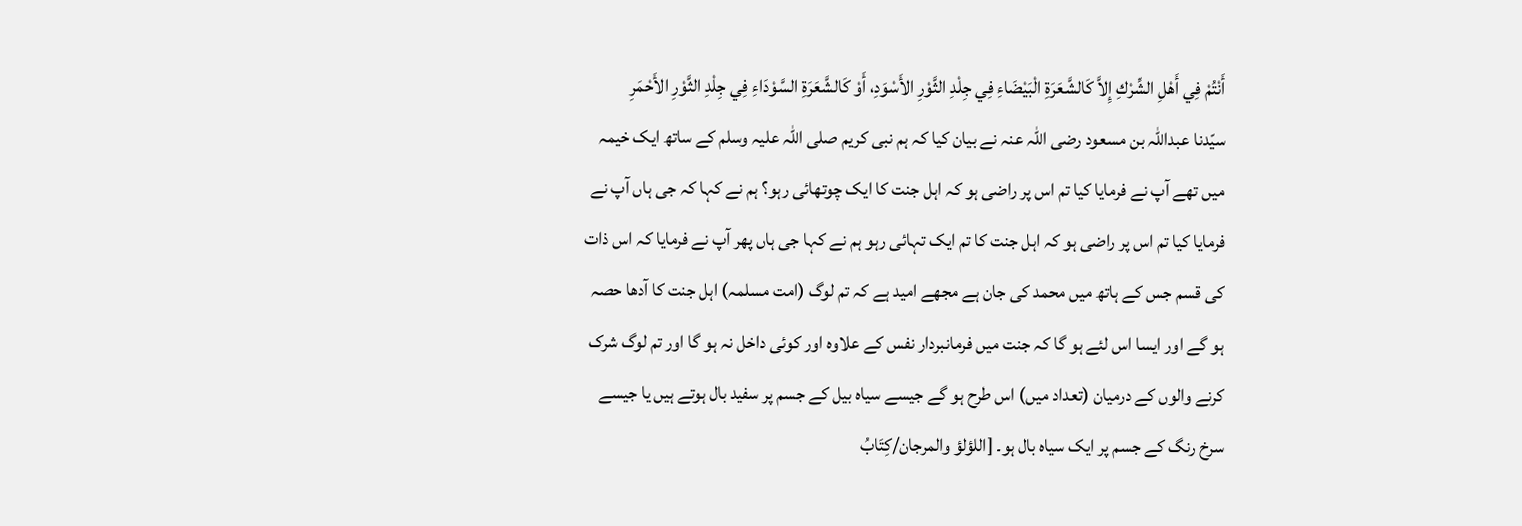أَنْتُمْ فِي أَهْلِ الشِّرْكِ إِلاَّ كَالشَّعَرَةِ الْبَيْضَاءِ فِي جِلْدِ الثَّوْرِ الأَسْوَدِ، أَوْ كَالشَّعَرَةِ السَّوْدَاءِ فِي جِلْدِ الثَّوْرِ الأَحْمَرِ
سیّدنا عبداللہ بن مسعود رضی اللہ عنہ نے بیان کیا کہ ہم نبی کریم صلی اللہ علیہ وسلم کے ساتھ ایک خیمہ میں تھے آپ نے فرمایا کیا تم اس پر راضی ہو کہ اہل جنت کا ایک چوتھائی رہو؟ ہم نے کہا کہ جی ہاں آپ نے فرمایا کیا تم اس پر راضی ہو کہ اہل جنت کا تم ایک تہائی رہو ہم نے کہا جی ہاں پھر آپ نے فرمایا کہ اس ذات کی قسم جس کے ہاتھ میں محمد کی جان ہے مجھے امید ہے کہ تم لوگ (امت مسلمہ) اہل جنت کا آدھا حصہ ہو گے اور ایسا اس لئے ہو گا کہ جنت میں فرمانبردار نفس کے علاوہ اور کوئی داخل نہ ہو گا اور تم لوگ شرک کرنے والوں کے درمیان (تعداد میں) اس طرح ہو گے جیسے سیاہ بیل کے جسم پر سفید بال ہوتے ہیں یا جیسے سرخ رنگ کے جسم پر ایک سیاہ بال ہو۔ [اللؤلؤ والمرجان/کِتَابُ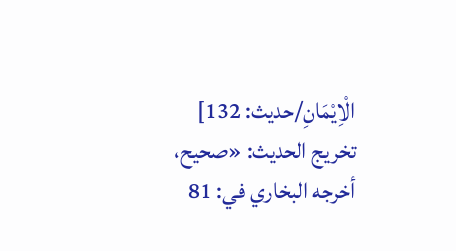الْاِیْمَانِ/حدیث: 132]
تخریج الحدیث: «صحیح، أخرجه البخاري في: 81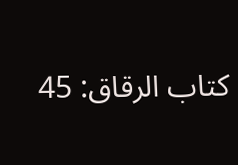كتاب الرقاق: 45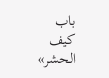باب كيف الحشر»